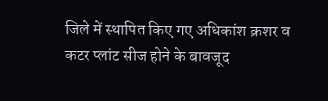जिले में स्थापित किए गए अधिकांश क्रशर व कटर प्लांट सीज होने के बावजूद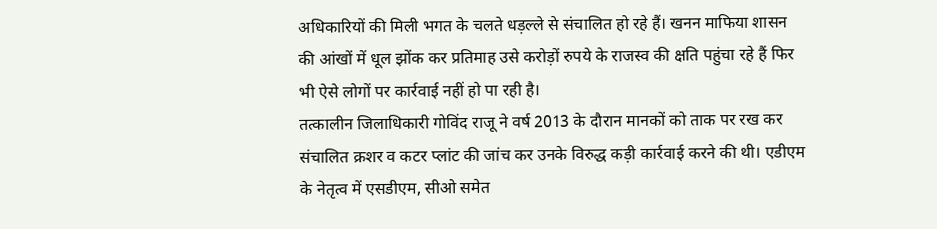अधिकारियों की मिली भगत के चलते धड़ल्ले से संचालित हो रहे हैं। खनन माफिया शासन की आंखों में धूल झोंक कर प्रतिमाह उसे करोड़ों रुपये के राजस्व की क्षति पहुंचा रहे हैं फिर भी ऐसे लोगों पर कार्रवाई नहीं हो पा रही है।
तत्कालीन जिलाधिकारी गोविंद राजू ने वर्ष 2013 के दौरान मानकों को ताक पर रख कर संचालित क्रशर व कटर प्लांट की जांच कर उनके विरुद्ध कड़ी कार्रवाई करने की थी। एडीएम के नेतृत्व में एसडीएम, सीओ समेत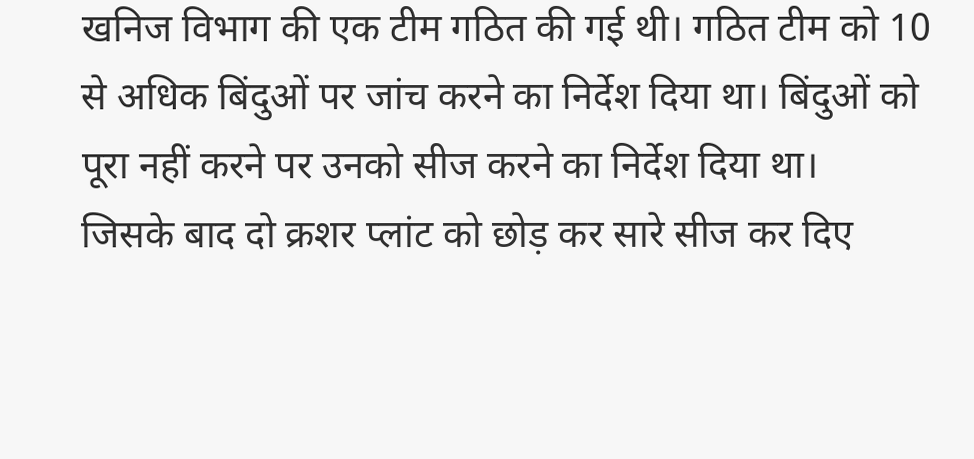खनिज विभाग की एक टीम गठित की गई थी। गठित टीम को 10 से अधिक बिंदुओं पर जांच करने का निर्देश दिया था। बिंदुओं को पूरा नहीं करने पर उनको सीज करने का निर्देश दिया था।
जिसके बाद दो क्रशर प्लांट को छोड़ कर सारे सीज कर दिए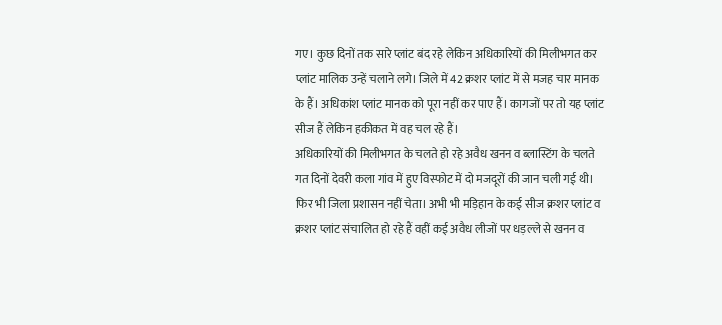गए। कुछ दिनों तक सारे प्लांट बंद रहे लेकिन अधिकारियों की मिलीभगत कर प्लांट मालिक उन्हें चलाने लगे। जिले में 42 क्रशर प्लांट में से मजह चार मानक के हैं। अधिकांश प्लांट मानक को पूरा नहीं कर पाए हैं। कागजों पर तो यह प्लांट सीज हैं लेकिन हकीकत में वह चल रहे हैं।
अधिकारियों की मिलीभगत के चलते हो रहे अवैध खनन व ब्लास्टिंग के चलते गत दिनों देवरी कला गांव में हुए विस्फोट में दो मजदूरों की जान चली गई थी। फिर भी जिला प्रशासन नहीं चेता। अभी भी मड़िहान के कई सीज क्रशर प्लांट व क्रशर प्लांट संचालित हो रहे हैं वहीं कई अवैध लीजों पर धड़ल्ले से खनन व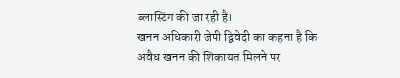ब्लास्टिंग की जा रही है।
खनन अधिकारी जेपी द्विवेदी का कहना है कि अवैध खनन की शिकायत मिलने पर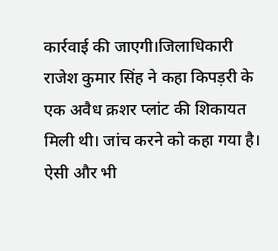कार्रवाई की जाएगी।जिलाधिकारी राजेश कुमार सिंह ने कहा किपड़री के एक अवैध क्रशर प्लांट की शिकायत मिली थी। जांच करने को कहा गया है। ऐसी और भी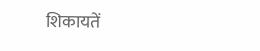शिकायतें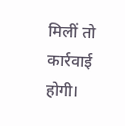मिलीं तो कार्रवाई होगी।